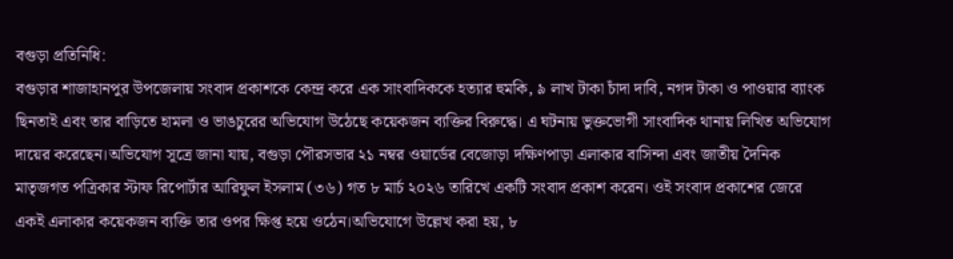বগুড়া প্রতিনিধি:
বগুড়ার শাজাহানপুর উপজেলায় সংবাদ প্রকাশকে কেন্দ্র করে এক সাংবাদিককে হত্যার হুমকি, ৯ লাখ টাকা চাঁদা দাবি, নগদ টাকা ও পাওয়ার ব্যাংক ছিনতাই এবং তার বাড়িতে হামলা ও ভাঙচুরের অভিযোগ উঠেছে কয়েকজন ব্যক্তির বিরুদ্ধে। এ ঘটনায় ভুক্তভোগী সাংবাদিক থানায় লিখিত অভিযোগ দায়ের করেছেন।অভিযোগ সূত্রে জানা যায়, বগুড়া পৌরসভার ২১ নম্বর ওয়ার্ডের বেজোড়া দক্ষিণপাড়া এলাকার বাসিন্দা এবং জাতীয় দৈনিক মাতৃজগত পত্রিকার স্টাফ রিপোর্টার আরিফুল ইসলাম (৩৬) গত ৮ মার্চ ২০২৬ তারিখে একটি সংবাদ প্রকাশ করেন। ওই সংবাদ প্রকাশের জেরে একই এলাকার কয়েকজন ব্যক্তি তার ওপর ক্ষিপ্ত হয়ে ওঠেন।অভিযোগে উল্লেখ করা হয়, ৮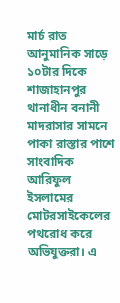মার্চ রাত আনুমানিক সাড়ে ১০টার দিকে শাজাহানপুর থানাধীন বনানী মাদরাসার সামনে পাকা রাস্তার পাশে সাংবাদিক আরিফুল ইসলামের মোটরসাইকেলের পথরোধ করে অভিযুক্তরা। এ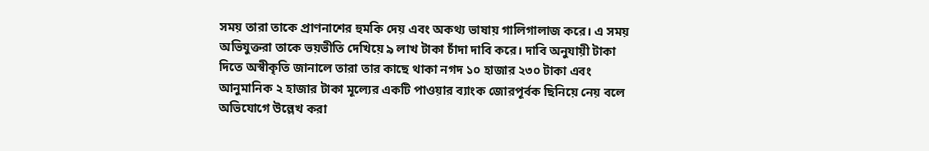সময় তারা তাকে প্রাণনাশের হুমকি দেয় এবং অকথ্য ভাষায় গালিগালাজ করে। এ সময় অভিযুক্তরা তাকে ভয়ভীতি দেখিয়ে ৯ লাখ টাকা চাঁদা দাবি করে। দাবি অনুযায়ী টাকা দিতে অস্বীকৃতি জানালে তারা তার কাছে থাকা নগদ ১০ হাজার ২৩০ টাকা এবং আনুমানিক ২ হাজার টাকা মূল্যের একটি পাওয়ার ব্যাংক জোরপূর্বক ছিনিয়ে নেয় বলে অভিযোগে উল্লেখ করা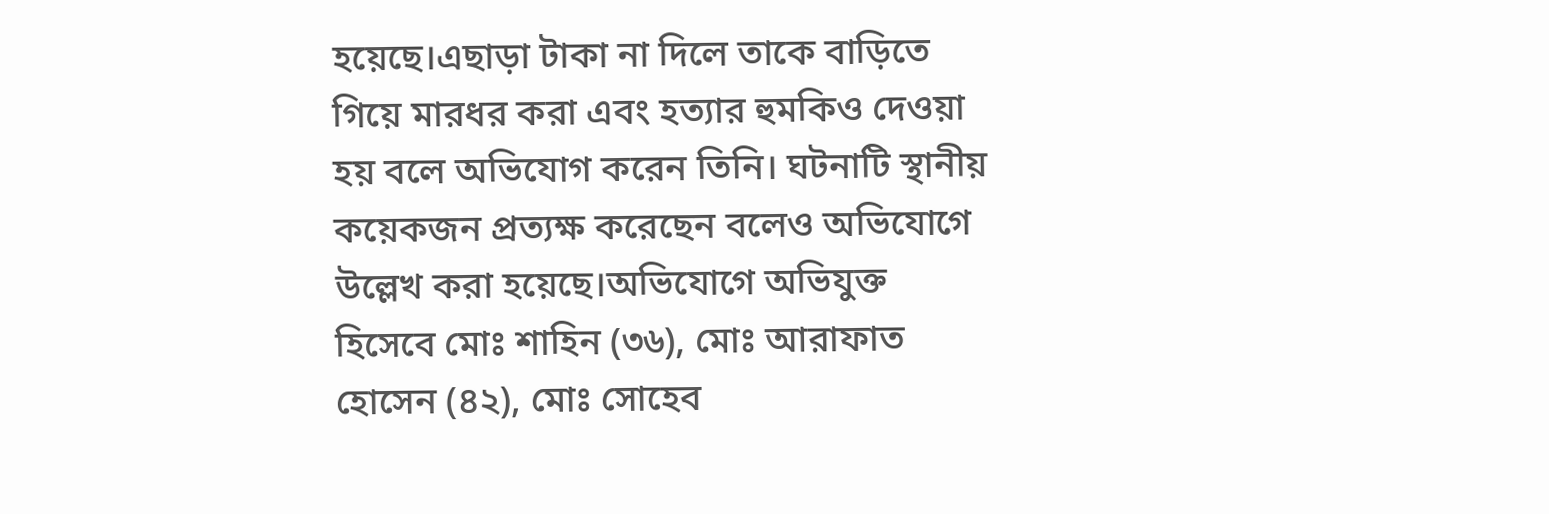হয়েছে।এছাড়া টাকা না দিলে তাকে বাড়িতে গিয়ে মারধর করা এবং হত্যার হুমকিও দেওয়া হয় বলে অভিযোগ করেন তিনি। ঘটনাটি স্থানীয় কয়েকজন প্রত্যক্ষ করেছেন বলেও অভিযোগে উল্লেখ করা হয়েছে।অভিযোগে অভিযুক্ত হিসেবে মোঃ শাহিন (৩৬), মোঃ আরাফাত হোসেন (৪২), মোঃ সোহেব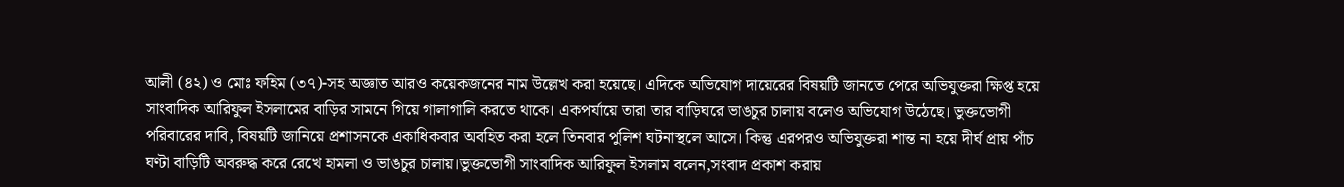আলী (৪২) ও মোঃ ফহিম (৩৭)-সহ অজ্ঞাত আরও কয়েকজনের নাম উল্লেখ করা হয়েছে। এদিকে অভিযোগ দায়েরের বিষয়টি জানতে পেরে অভিযুক্তরা ক্ষিপ্ত হয়ে সাংবাদিক আরিফুল ইসলামের বাড়ির সামনে গিয়ে গালাগালি করতে থাকে। একপর্যায়ে তারা তার বাড়িঘরে ভাঙচুর চালায় বলেও অভিযোগ উঠেছে। ভুক্তভোগী পরিবারের দাবি, বিষয়টি জানিয়ে প্রশাসনকে একাধিকবার অবহিত করা হলে তিনবার পুলিশ ঘটনাস্থলে আসে। কিন্তু এরপরও অভিযুক্তরা শান্ত না হয়ে দীর্ঘ প্রায় পাঁচ ঘণ্টা বাড়িটি অবরুদ্ধ করে রেখে হামলা ও ভাঙচুর চালায়।ভুক্তভোগী সাংবাদিক আরিফুল ইসলাম বলেন,সংবাদ প্রকাশ করায়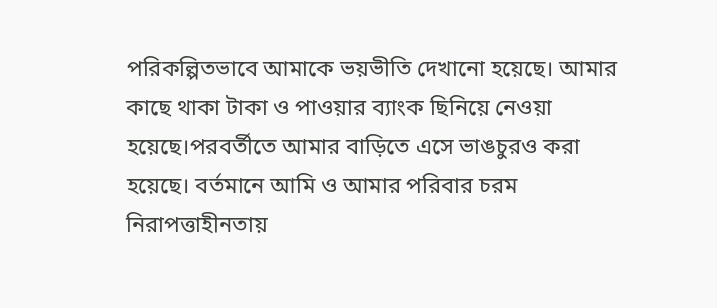পরিকল্পিতভাবে আমাকে ভয়ভীতি দেখানো হয়েছে। আমার কাছে থাকা টাকা ও পাওয়ার ব্যাংক ছিনিয়ে নেওয়া হয়েছে।পরবর্তীতে আমার বাড়িতে এসে ভাঙচুরও করা হয়েছে। বর্তমানে আমি ও আমার পরিবার চরম নিরাপত্তাহীনতায়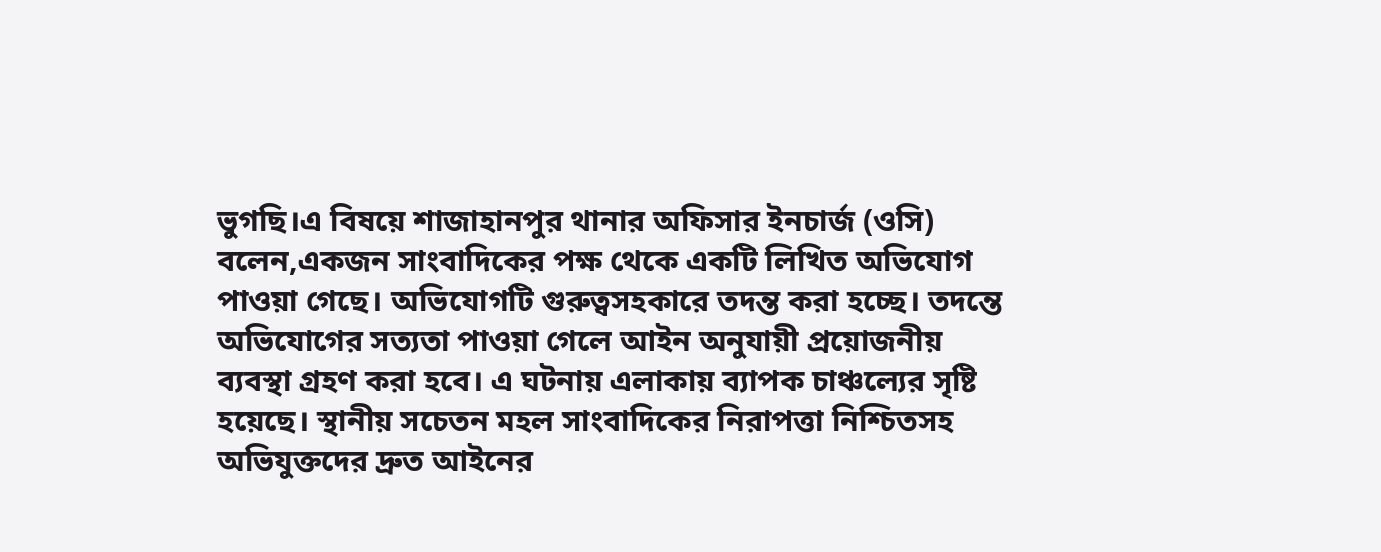ভুগছি।এ বিষয়ে শাজাহানপুর থানার অফিসার ইনচার্জ (ওসি) বলেন,একজন সাংবাদিকের পক্ষ থেকে একটি লিখিত অভিযোগ পাওয়া গেছে। অভিযোগটি গুরুত্বসহকারে তদন্ত করা হচ্ছে। তদন্তে অভিযোগের সত্যতা পাওয়া গেলে আইন অনুযায়ী প্রয়োজনীয় ব্যবস্থা গ্রহণ করা হবে। এ ঘটনায় এলাকায় ব্যাপক চাঞ্চল্যের সৃষ্টি হয়েছে। স্থানীয় সচেতন মহল সাংবাদিকের নিরাপত্তা নিশ্চিতসহ অভিযুক্তদের দ্রুত আইনের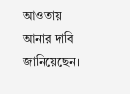আওতায় আনার দাবি জানিয়েছেন।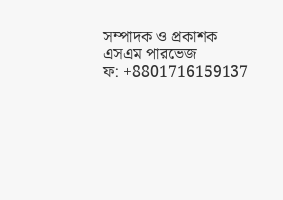সম্পাদক ও প্রকাশক এসএম পারভেজ
ফ: +8801716159137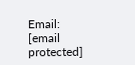Email: [email protected]